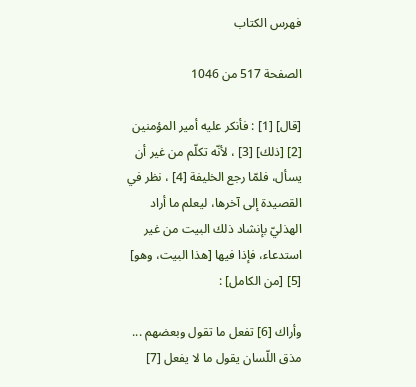فهرس الكتاب

الصفحة 517 من 1046

[قال] [1] : فأنكر عليه أمير المؤمنين [2] [ذلك] [3] ، لأنّه تكلّم من غير أن يسأل، فلمّا رجع الخليفة [4] ، نظر في القصيدة إلى آخرها، ليعلم ما أراد الهذليّ بإنشاد ذلك البيت من غير استدعاء، فإذا فيها [هذا البيت، وهو] [5] [من الكامل] :

وأراك [6] تفعل ما تقول وبعضهم ... مذق اللّسان يقول ما لا يفعل [7]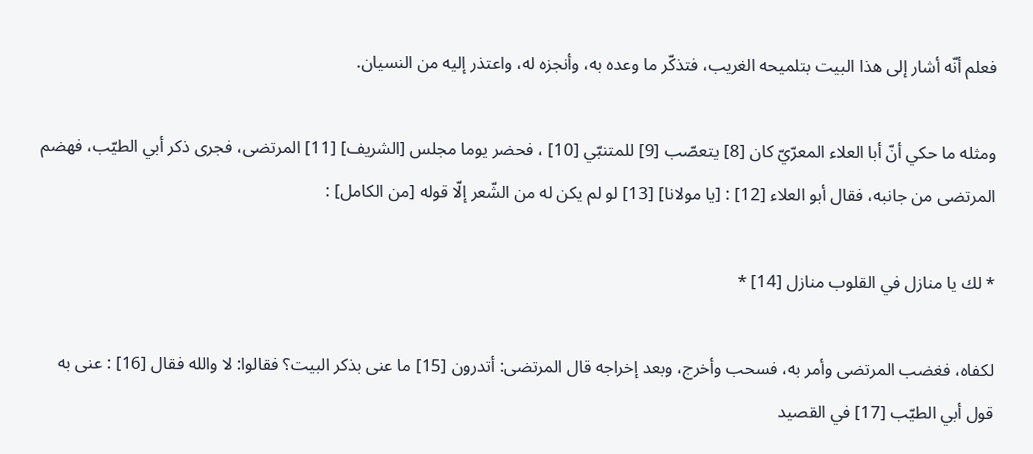فعلم أنّه أشار إلى هذا البيت بتلميحه الغريب، فتذكّر ما وعده به، وأنجزه له، واعتذر إليه من النسيان.

ومثله ما حكي أنّ أبا العلاء المعرّيّ كان [8] يتعصّب [9] للمتنبّي [10] ، فحضر يوما مجلس [الشريف] [11] المرتضى، فجرى ذكر أبي الطيّب، فهضم المرتضى من جانبه، فقال أبو العلاء [12] : [يا مولانا] [13] لو لم يكن له من الشّعر إلّا قوله [من الكامل] :

* لك يا منازل في القلوب منازل [14] *

لكفاه، فغضب المرتضى وأمر به، فسحب وأخرج، وبعد إخراجه قال المرتضى: أتدرون [15] ما عنى بذكر البيت؟ فقالوا: لا والله فقال [16] : عنى به قول أبي الطيّب [17] في القصيد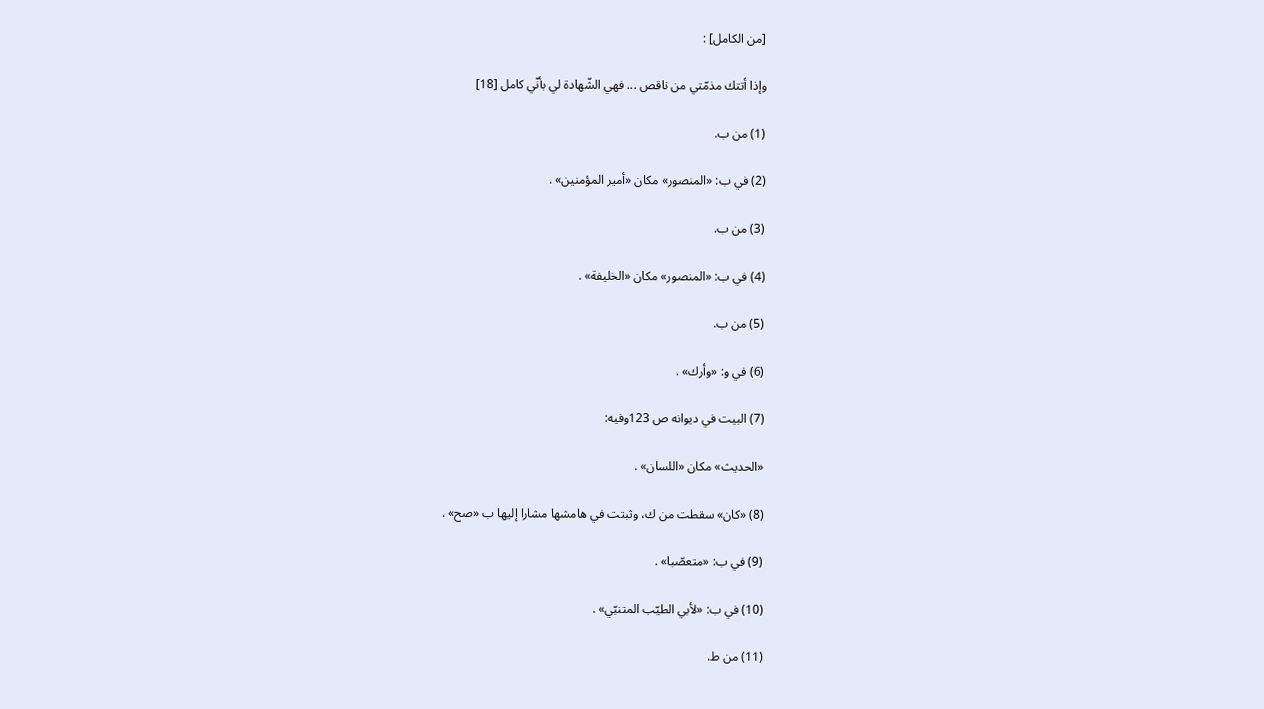[من الكامل] :

وإذا أتتك مذمّتي من ناقص ... فهي الشّهادة لي بأنّي كامل [18]

(1) من ب.

(2) في ب: «المنصور» مكان «أمير المؤمنين» .

(3) من ب.

(4) في ب: «المنصور» مكان «الخليفة» .

(5) من ب.

(6) في و: «وأرك» .

(7) البيت في ديوانه ص 123وفيه:

«الحديث» مكان «اللسان» .

(8) «كان» سقطت من ك، وثبتت في هامشها مشارا إليها ب «صح» .

(9) في ب: «متعصّبا» .

(10) في ب: «لأبي الطيّب المتنبّي» .

(11) من ط.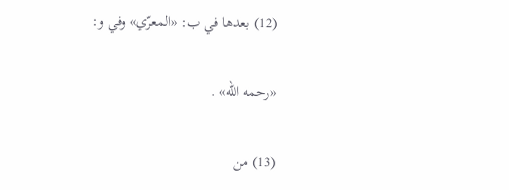(12) بعدها في ب: «المعرّي» وفي و:

«رحمه الله» .

(13) من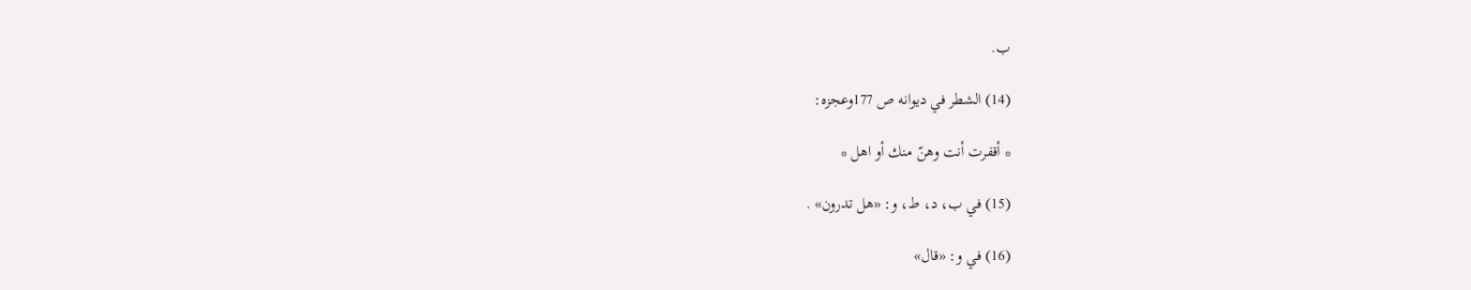ب.

(14) الشطر في ديوانه ص 177وعجزه:

* أقفرت أنت وهنّ منك أو اهل *

(15) في ب، د، ط، و: «هل تدرون» .

(16) في و: «قال»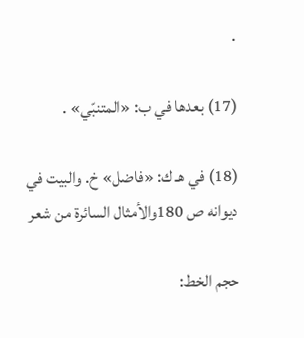.

(17) بعدها في ب: «المتنبّي» .

(18) في هـ ك: «فاضل» خ. والبيت في ديوانه ص 180والأمثال السائرة من شعر

حجم الخط: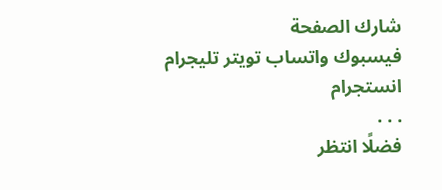شارك الصفحة
فيسبوك واتساب تويتر تليجرام انستجرام
. . .
فضلًا انتظر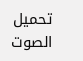تحميل الصوت